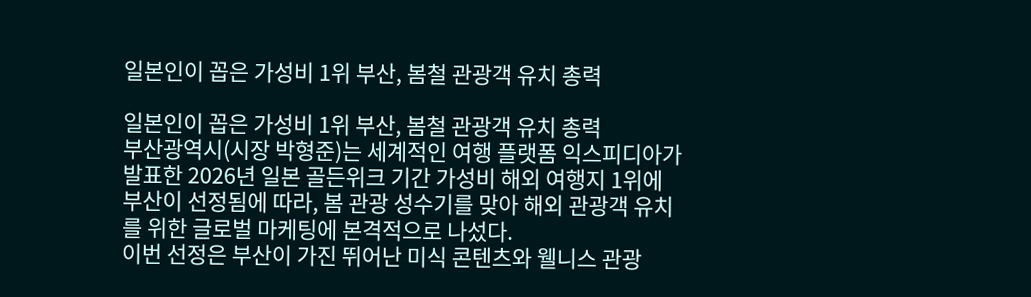일본인이 꼽은 가성비 1위 부산, 봄철 관광객 유치 총력

일본인이 꼽은 가성비 1위 부산, 봄철 관광객 유치 총력
부산광역시(시장 박형준)는 세계적인 여행 플랫폼 익스피디아가 발표한 2026년 일본 골든위크 기간 가성비 해외 여행지 1위에 부산이 선정됨에 따라, 봄 관광 성수기를 맞아 해외 관광객 유치를 위한 글로벌 마케팅에 본격적으로 나섰다.
이번 선정은 부산이 가진 뛰어난 미식 콘텐츠와 웰니스 관광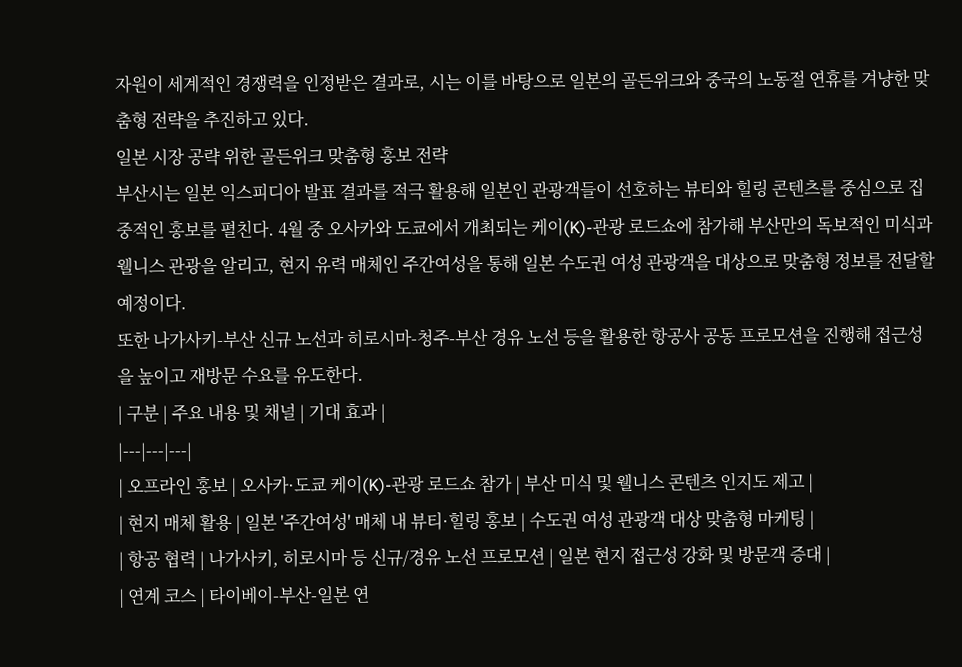자원이 세계적인 경쟁력을 인정받은 결과로, 시는 이를 바탕으로 일본의 골든위크와 중국의 노동절 연휴를 겨냥한 맞춤형 전략을 추진하고 있다.
일본 시장 공략 위한 골든위크 맞춤형 홍보 전략
부산시는 일본 익스피디아 발표 결과를 적극 활용해 일본인 관광객들이 선호하는 뷰티와 힐링 콘텐츠를 중심으로 집중적인 홍보를 펼친다. 4월 중 오사카와 도쿄에서 개최되는 케이(K)-관광 로드쇼에 참가해 부산만의 독보적인 미식과 웰니스 관광을 알리고, 현지 유력 매체인 주간여성을 통해 일본 수도권 여성 관광객을 대상으로 맞춤형 정보를 전달할 예정이다.
또한 나가사키-부산 신규 노선과 히로시마-청주-부산 경유 노선 등을 활용한 항공사 공동 프로모션을 진행해 접근성을 높이고 재방문 수요를 유도한다.
| 구분 | 주요 내용 및 채널 | 기대 효과 |
|---|---|---|
| 오프라인 홍보 | 오사카·도쿄 케이(K)-관광 로드쇼 참가 | 부산 미식 및 웰니스 콘텐츠 인지도 제고 |
| 현지 매체 활용 | 일본 '주간여성' 매체 내 뷰티·힐링 홍보 | 수도권 여성 관광객 대상 맞춤형 마케팅 |
| 항공 협력 | 나가사키, 히로시마 등 신규/경유 노선 프로모션 | 일본 현지 접근성 강화 및 방문객 증대 |
| 연계 코스 | 타이베이-부산-일본 연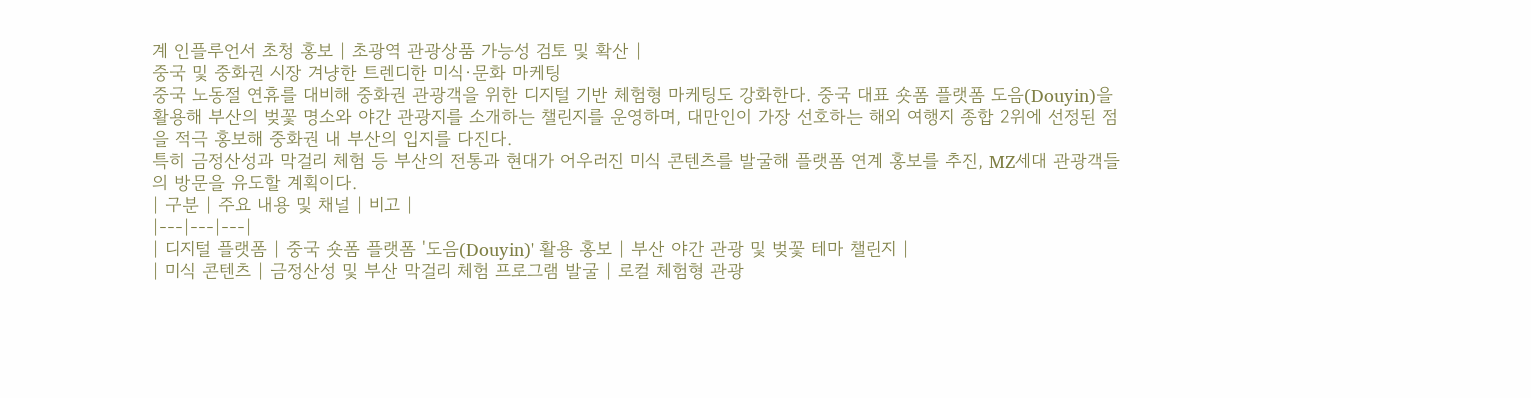계 인플루언서 초청 홍보 | 초광역 관광상품 가능성 검토 및 확산 |
중국 및 중화권 시장 겨냥한 트렌디한 미식·문화 마케팅
중국 노동절 연휴를 대비해 중화권 관광객을 위한 디지털 기반 체험형 마케팅도 강화한다. 중국 대표 숏폼 플랫폼 도음(Douyin)을 활용해 부산의 벚꽃 명소와 야간 관광지를 소개하는 챌린지를 운영하며, 대만인이 가장 선호하는 해외 여행지 종합 2위에 선정된 점을 적극 홍보해 중화권 내 부산의 입지를 다진다.
특히 금정산성과 막걸리 체험 등 부산의 전통과 현대가 어우러진 미식 콘텐츠를 발굴해 플랫폼 연계 홍보를 추진, MZ세대 관광객들의 방문을 유도할 계획이다.
| 구분 | 주요 내용 및 채널 | 비고 |
|---|---|---|
| 디지털 플랫폼 | 중국 숏폼 플랫폼 '도음(Douyin)' 활용 홍보 | 부산 야간 관광 및 벚꽃 테마 챌린지 |
| 미식 콘텐츠 | 금정산성 및 부산 막걸리 체험 프로그램 발굴 | 로컬 체험형 관광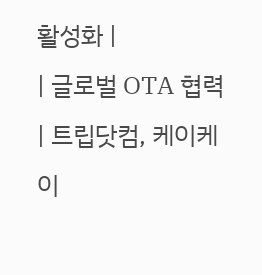활성화 |
| 글로벌 OTA 협력 | 트립닷컴, 케이케이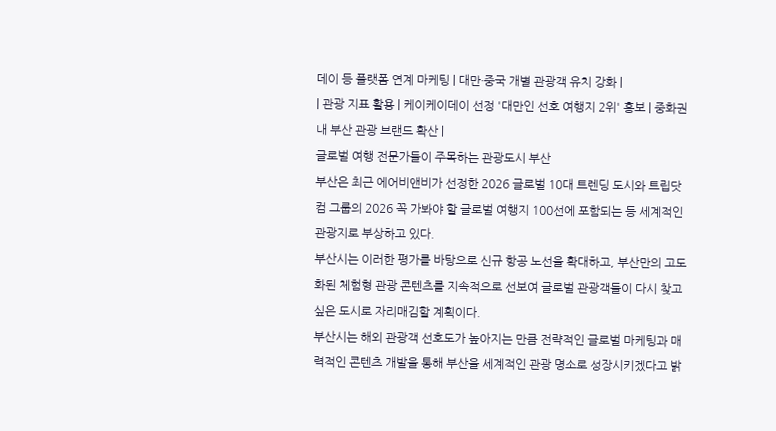데이 등 플랫폼 연계 마케팅 | 대만·중국 개별 관광객 유치 강화 |
| 관광 지표 활용 | 케이케이데이 선정 '대만인 선호 여행지 2위' 홍보 | 중화권 내 부산 관광 브랜드 확산 |
글로벌 여행 전문가들이 주목하는 관광도시 부산
부산은 최근 에어비앤비가 선정한 2026 글로벌 10대 트렌딩 도시와 트립닷컴 그룹의 2026 꼭 가봐야 할 글로벌 여행지 100선에 포함되는 등 세계적인 관광지로 부상하고 있다.
부산시는 이러한 평가를 바탕으로 신규 항공 노선을 확대하고, 부산만의 고도화된 체험형 관광 콘텐츠를 지속적으로 선보여 글로벌 관광객들이 다시 찾고 싶은 도시로 자리매김할 계획이다.
부산시는 해외 관광객 선호도가 높아지는 만큼 전략적인 글로벌 마케팅과 매력적인 콘텐츠 개발을 통해 부산을 세계적인 관광 명소로 성장시키겠다고 밝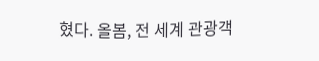혔다. 올봄, 전 세계 관광객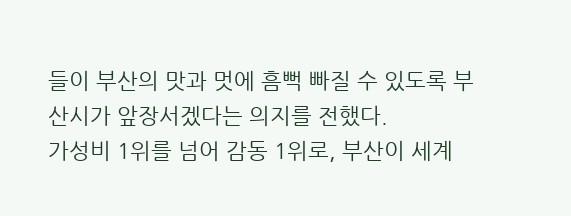들이 부산의 맛과 멋에 흠뻑 빠질 수 있도록 부산시가 앞장서겠다는 의지를 전했다.
가성비 1위를 넘어 감동 1위로, 부산이 세계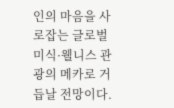인의 마음을 사로잡는 글로벌 미식·웰니스 관광의 메카로 거듭날 전망이다.